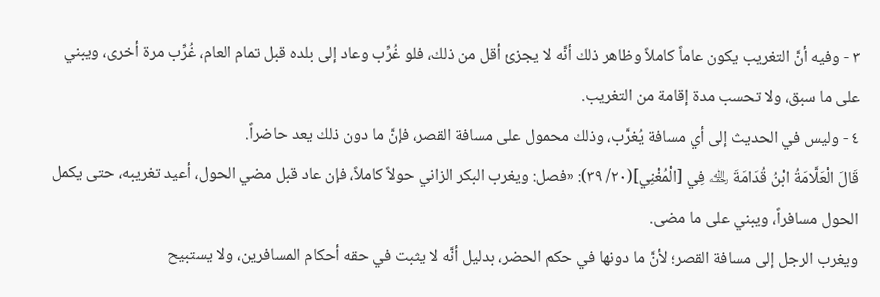٣ - وفيه أنَّ التغريب يكون عاماً كاملاً وظاهر ذلك أنَّه لا يجزئ أقل من ذلك، فلو غُرِّب وعاد إلى بلده قبل تمام العام، غُرِّب مرة أخرى، ويبني على ما سبق، ولا تحسب مدة إقامة من التغريب.
٤ - وليس في الحديث إلى أي مسافة يُغرَّب، وذلك محمول على مسافة القصر، فإنَّ ما دون ذلك يعد حاضراً.
قَالَ الْعَلَّامَةُ ابْنُ قُدَامَةَ ﵀ فِي [الْمُغْنِي](٢٠/ ٣٩): «فصل: ويغرب البكر الزاني حولاً كاملاً، فإن عاد قبل مضي الحول، أعيد تغريبه، حتى يكمل الحول مسافراً، ويبني على ما مضى.
ويغرب الرجل إلى مسافة القصر؛ لأنَّ ما دونها في حكم الحضر، بدليل أنَّه لا يثبت في حقه أحكام المسافرين، ولا يستبيح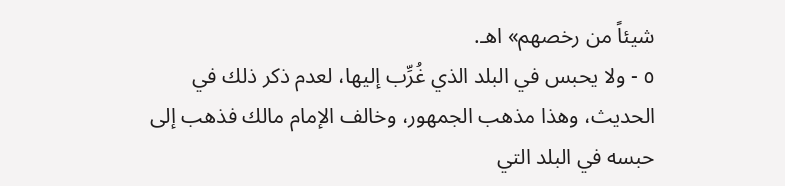شيئاً من رخصهم» اهـ.
٥ - ولا يحبس في البلد الذي غُرِّب إليها، لعدم ذكر ذلك في الحديث، وهذا مذهب الجمهور، وخالف الإمام مالك فذهب إلى حبسه في البلد التي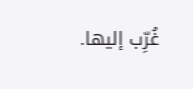غُرِّب إليها.